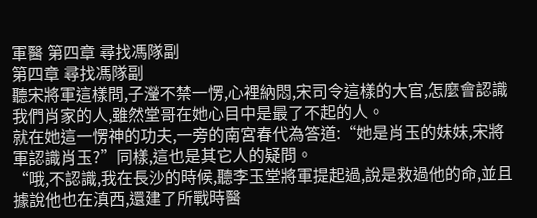軍醫 第四章 尋找馮隊副
第四章 尋找馮隊副
聽宋將軍這樣問,子瀅不禁一愣,心裡納悶,宋司令這樣的大官,怎麼會認識我們肖家的人,雖然堂哥在她心目中是最了不起的人。
就在她這一愣神的功夫,一旁的南宮春代為答道:“她是肖玉的妹妹,宋將軍認識肖玉?”同樣,這也是其它人的疑問。
“哦,不認識,我在長沙的時候,聽李玉堂將軍提起過,說是救過他的命,並且據說他也在滇西,還建了所戰時醫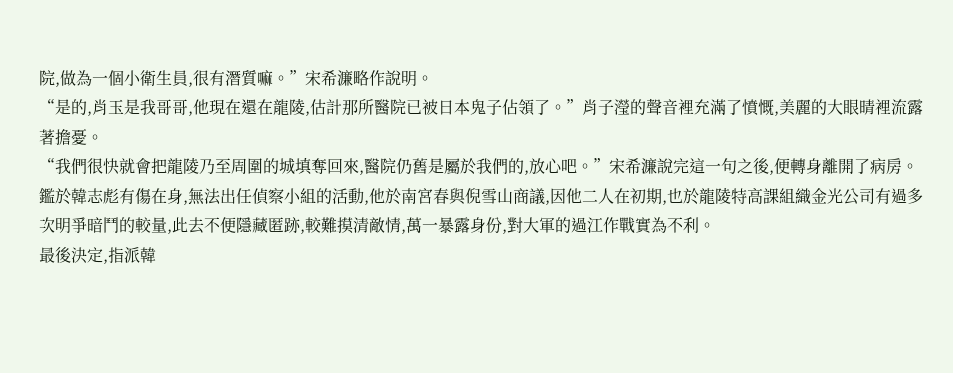院,做為一個小衛生員,很有潛質嘛。”宋希濂略作說明。
“是的,肖玉是我哥哥,他現在還在龍陵,估計那所醫院已被日本鬼子佔領了。”肖子瀅的聲音裡充滿了憤慨,美麗的大眼晴裡流露著擔憂。
“我們很快就會把龍陵乃至周圍的城填奪回來,醫院仍舊是屬於我們的,放心吧。”宋希濂說完這一句之後,便轉身離開了病房。
鑑於韓志彪有傷在身,無法出任偵察小組的活動,他於南宮春與倪雪山商議,因他二人在初期,也於龍陵特高課組織金光公司有過多次明爭暗鬥的較量,此去不便隱藏匿跡,較難摸清敵情,萬一暴露身份,對大軍的過江作戰實為不利。
最後決定,指派韓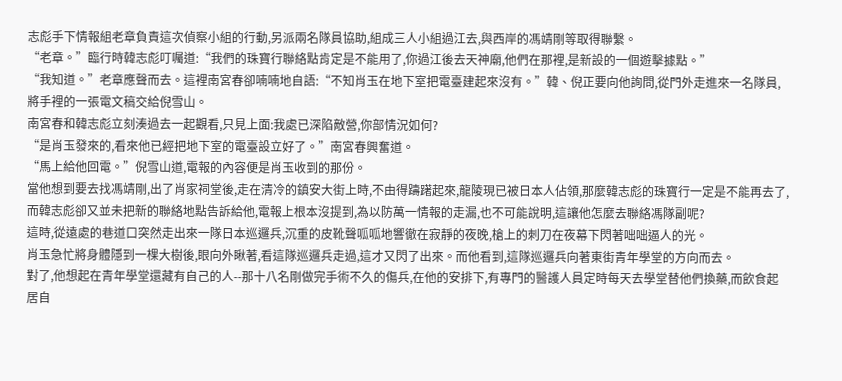志彪手下情報組老章負責這次偵察小組的行動,另派兩名隊員協助,組成三人小組過江去,與西岸的馮靖剛等取得聯繫。
“老章。”臨行時韓志彪叮囑道:“我們的珠寶行聯絡點肯定是不能用了,你過江後去天神廟,他們在那裡,是新設的一個遊擊據點。”
“我知道。”老章應聲而去。這裡南宮春卻喃喃地自語:“不知肖玉在地下室把電臺建起來沒有。”韓、倪正要向他詢問,從門外走進來一名隊員,將手裡的一張電文稿交給倪雪山。
南宮春和韓志彪立刻湊過去一起觀看,只見上面:我處已深陷敵營,你部情況如何?
“是肖玉發來的,看來他已經把地下室的電臺設立好了。”南宮春興奮道。
“馬上給他回電。”倪雪山道,電報的內容便是肖玉收到的那份。
當他想到要去找馮靖剛,出了肖家祠堂後,走在清冷的鎮安大街上時,不由得躊躇起來,龍陵現已被日本人佔領,那麼韓志彪的珠寶行一定是不能再去了,而韓志彪卻又並未把新的聯絡地點告訴給他,電報上根本沒提到,為以防萬一情報的走漏,也不可能說明,這讓他怎麼去聯絡馮隊副呢?
這時,從遠處的巷道口突然走出來一隊日本巡邏兵,沉重的皮靴聲呱呱地響徹在寂靜的夜晚,槍上的刺刀在夜幕下閃著咄咄逼人的光。
肖玉急忙將身體隱到一棵大樹後,眼向外瞅著,看這隊巡邏兵走過,這才又閃了出來。而他看到,這隊巡邏兵向著東街青年學堂的方向而去。
對了,他想起在青年學堂還藏有自己的人--那十八名剛做完手術不久的傷兵,在他的安排下,有專門的醫護人員定時每天去學堂替他們換藥,而飲食起居自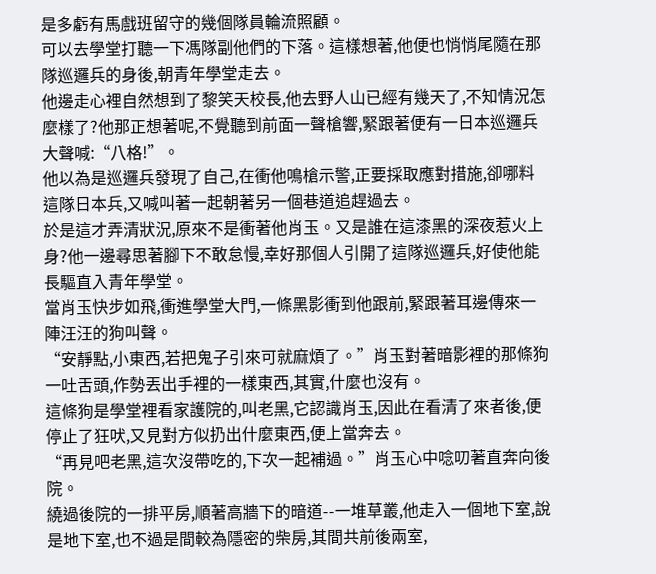是多虧有馬戲班留守的幾個隊員輪流照顧。
可以去學堂打聽一下馮隊副他們的下落。這樣想著,他便也悄悄尾隨在那隊巡邏兵的身後,朝青年學堂走去。
他邊走心裡自然想到了黎笑天校長,他去野人山已經有幾天了,不知情況怎麼樣了?他那正想著呢,不覺聽到前面一聲槍響,緊跟著便有一日本巡邏兵大聲喊:“八格!”。
他以為是巡邏兵發現了自己,在衝他鳴槍示警,正要採取應對措施,卻哪料這隊日本兵,又喊叫著一起朝著另一個巷道追趕過去。
於是這才弄清狀況,原來不是衝著他肖玉。又是誰在這漆黑的深夜惹火上身?他一邊尋思著腳下不敢怠慢,幸好那個人引開了這隊巡邏兵,好使他能長驅直入青年學堂。
當肖玉快步如飛,衝進學堂大門,一條黑影衝到他跟前,緊跟著耳邊傳來一陣汪汪的狗叫聲。
“安靜點,小東西,若把鬼子引來可就麻煩了。”肖玉對著暗影裡的那條狗一吐舌頭,作勢丟出手裡的一樣東西,其實,什麼也沒有。
這條狗是學堂裡看家護院的,叫老黑,它認識肖玉,因此在看清了來者後,便停止了狂吠,又見對方似扔出什麼東西,便上當奔去。
“再見吧老黑,這次沒帶吃的,下次一起補過。”肖玉心中唸叨著直奔向後院。
繞過後院的一排平房,順著高牆下的暗道--一堆草叢,他走入一個地下室,說是地下室,也不過是間較為隱密的柴房,其間共前後兩室,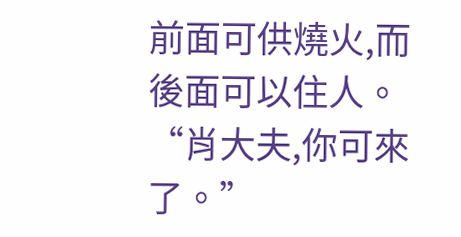前面可供燒火,而後面可以住人。
“肖大夫,你可來了。”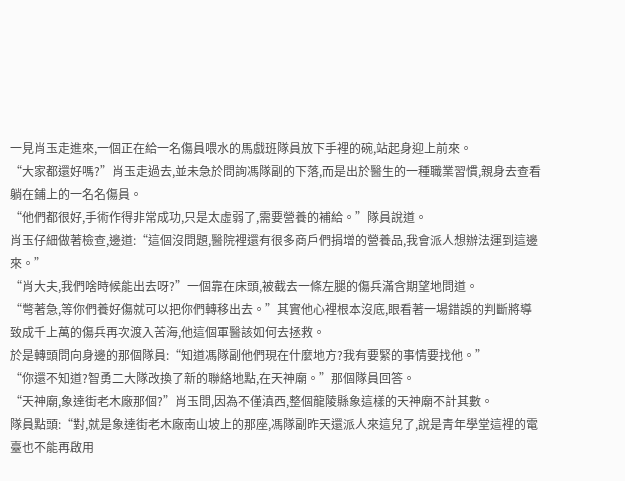一見肖玉走進來,一個正在給一名傷員喂水的馬戲班隊員放下手裡的碗,站起身迎上前來。
“大家都還好嗎?”肖玉走過去,並未急於問詢馮隊副的下落,而是出於醫生的一種職業習慣,親身去查看躺在鋪上的一名名傷員。
“他們都很好,手術作得非常成功,只是太虛弱了,需要營養的補給。”隊員說道。
肖玉仔細做著檢查,邊道:“這個沒問題,醫院裡還有很多商戶們捐增的營養品,我會派人想辦法運到這邊來。”
“肖大夫,我們啥時候能出去呀?”一個靠在床頭,被截去一條左腿的傷兵滿含期望地問道。
“彆著急,等你們養好傷就可以把你們轉移出去。”其實他心裡根本沒底,眼看著一場錯誤的判斷將導致成千上萬的傷兵再次渡入苦海,他這個軍醫該如何去拯救。
於是轉頭問向身邊的那個隊員:“知道馮隊副他們現在什麼地方?我有要緊的事情要找他。”
“你還不知道?智勇二大隊改換了新的聯絡地點,在天神廟。”那個隊員回答。
“天神廟,象達街老木廠那個?”肖玉問,因為不僅滇西,整個龍陵縣象這樣的天神廟不計其數。
隊員點頭:“對,就是象達街老木廠南山坡上的那座,馮隊副昨天還派人來這兒了,說是青年學堂這裡的電臺也不能再啟用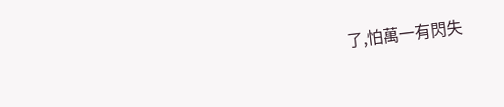了,怕萬一有閃失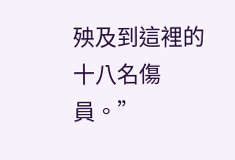殃及到這裡的十八名傷員。”